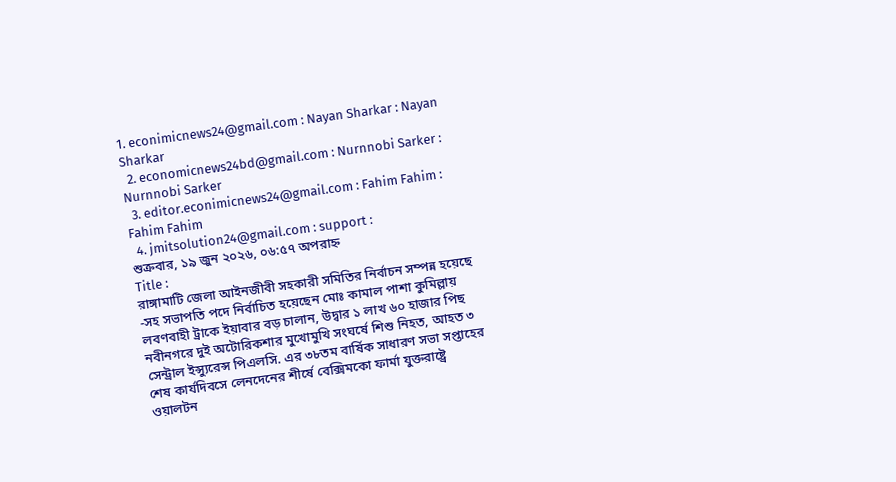1. econimicnews24@gmail.com : Nayan Sharkar : Nayan Sharkar
  2. economicnews24bd@gmail.com : Nurnnobi Sarker : Nurnnobi Sarker
  3. editor.econimicnews24@gmail.com : Fahim Fahim : Fahim Fahim
  4. jmitsolution24@gmail.com : support :
শুক্রবার, ১৯ জুন ২০২৬, ০৬:৫৭ অপরাহ্ন
Title :
রাঙ্গামাটি জেলা আইনজীবী সহকারী সমিতির নির্বাচন সম্পন্ন হয়েছে -সহ সভাপতি পদে নির্বাচিত হয়েছেন মোঃ কামাল পাশা কুমিল্লায় লবণবাহী ট্রাকে ইয়াবার বড় চালান, উদ্বার ১ লাখ ৬০ হাজার পিছ  নবীনগরে দুই অটোরিকশার মুখোমুখি সংঘর্ষে শিশু নিহত, আহত ৩ সেন্ট্রাল ইন্স্যুরেন্স পিএলসি. এর ৩৮তম বার্ষিক সাধারণ সভা সপ্তাহের শেষ কার্যদিবসে লেনদেনের শীর্ষে বেক্সিমকো ফার্মা যুক্তরাষ্ট্রে ওয়ালটন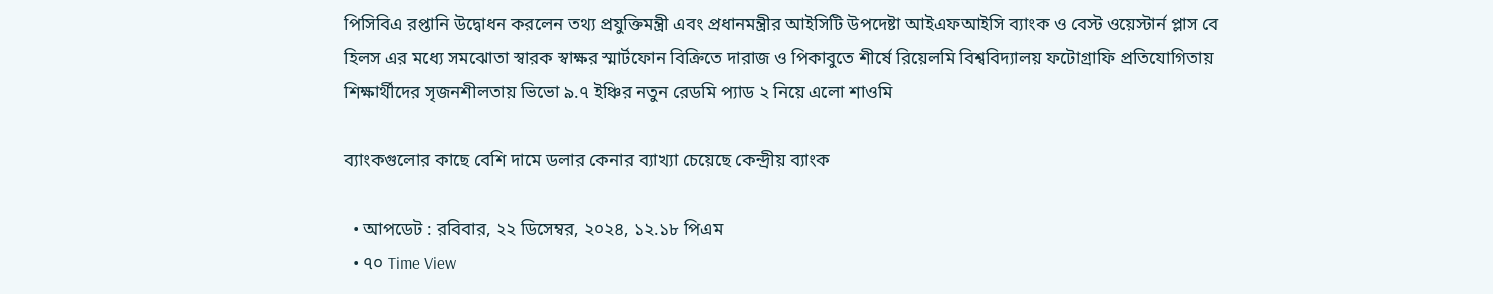পিসিবিএ রপ্তানি উদ্বোধন করলেন তথ্য প্রযুক্তিমন্ত্রী এবং প্রধানমন্ত্রীর আইসিটি উপদেষ্টা আইএফআইসি ব্যাংক ও বেস্ট ওয়েস্টার্ন প্লাস বে হিলস এর মধ্যে সমঝোতা স্বারক স্বাক্ষর স্মার্টফোন বিক্রিতে দারাজ ও পিকাবুতে শীর্ষে রিয়েলমি বিশ্ববিদ্যালয় ফটোগ্রাফি প্রতিযোগিতায় শিক্ষার্থীদের সৃজনশীলতায় ভিভো ৯.৭ ইঞ্চির নতুন রেডমি প্যাড ২ নিয়ে এলো শাওমি

ব্যাংকগুলোর কাছে বেশি দামে ডলার কেনার ব্যাখ্যা চেয়েছে কেন্দ্রীয় ব্যাংক

  • আপডেট : রবিবার, ২২ ডিসেম্বর, ২০২৪, ১২.১৮ পিএম
  • ৭০ Time View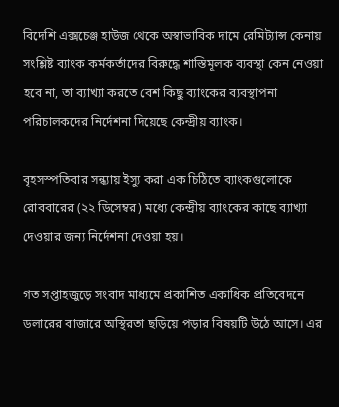বিদেশি এক্সচেঞ্জ হাউজ থেকে অস্বাভাবিক দামে রেমিট্যান্স কেনায় সংশ্লিষ্ট ব্যাংক কর্মকর্তাদের বিরুদ্ধে শাস্তিমূলক ব্যবস্থা কেন নেওয়া হবে না, তা ব্যাখ্যা করতে বেশ কিছু ব্যাংকের ব্যবস্থাপনা পরিচালকদের নির্দেশনা দিয়েছে কেন্দ্রীয় ব্যাংক।

বৃহসস্পতিবার সন্ধ্যায় ইস্যু করা এক চিঠিতে ব্যাংকগুলোকে রোববারের (২২ ডিসেম্বর) মধ্যে কেন্দ্রীয় ব্যাংকের কাছে ব্যাখ্যা দেওয়ার জন্য নির্দেশনা দেওয়া হয়।

গত সপ্তাহজুড়ে সংবাদ মাধ্যমে প্রকাশিত একাধিক প্রতিবেদনে ডলারের বাজারে অস্থিরতা ছড়িয়ে পড়ার বিষয়টি উঠে আসে। এর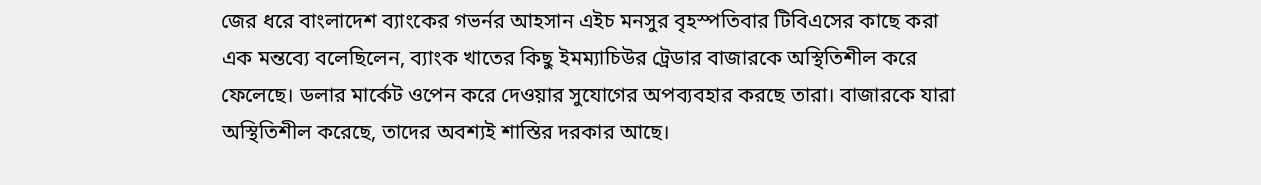জের ধরে বাংলাদেশ ব্যাংকের গভর্নর আহসান এইচ মনসুর বৃহস্পতিবার টিবিএসের কাছে করা এক মন্তব্যে বলেছিলেন, ব্যাংক খাতের কিছু ইমম্যাচিউর ট্রেডার বাজারকে অস্থিতিশীল করে ফেলেছে। ডলার মার্কেট ওপেন করে দেওয়ার সুযোগের অপব্যবহার করছে তারা। বাজারকে যারা অস্থিতিশীল করেছে, তাদের অবশ্যই শাস্তির দরকার আছে।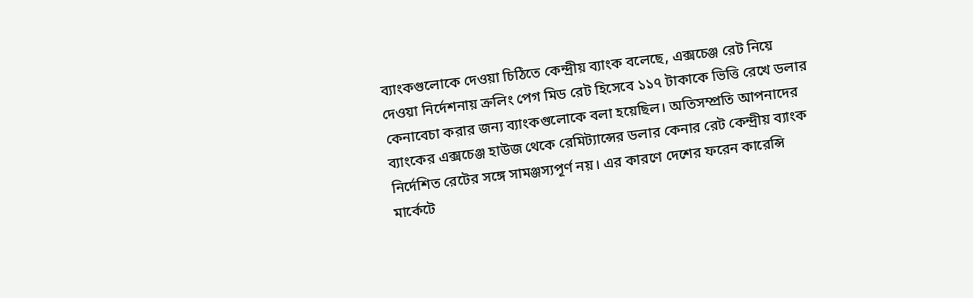ব্যাংকগুলোকে দেওয়া চিঠিতে কেন্দ্রীয় ব্যাংক বলেছে, এক্সচেঞ্জ রেট নিয়ে দেওয়া নির্দেশনায় ক্রলিং পেগ মিড রেট হিসেবে ১১৭ টাকাকে ভিত্তি রেখে ডলার কেনাবেচা করার জন্য ব্যাংকগুলোকে বলা হয়েছিল। অতিসম্প্রতি আপনাদের ব্যাংকের এক্সচেঞ্জ হাউজ থেকে রেমিট্যান্সের ডলার কেনার রেট কেন্দ্রীয় ব্যাংক নির্দেশিত রেটের সঙ্গে সামঞ্জস্যপূর্ণ নয়। এর কারণে দেশের ফরেন কারেন্সি মার্কেটে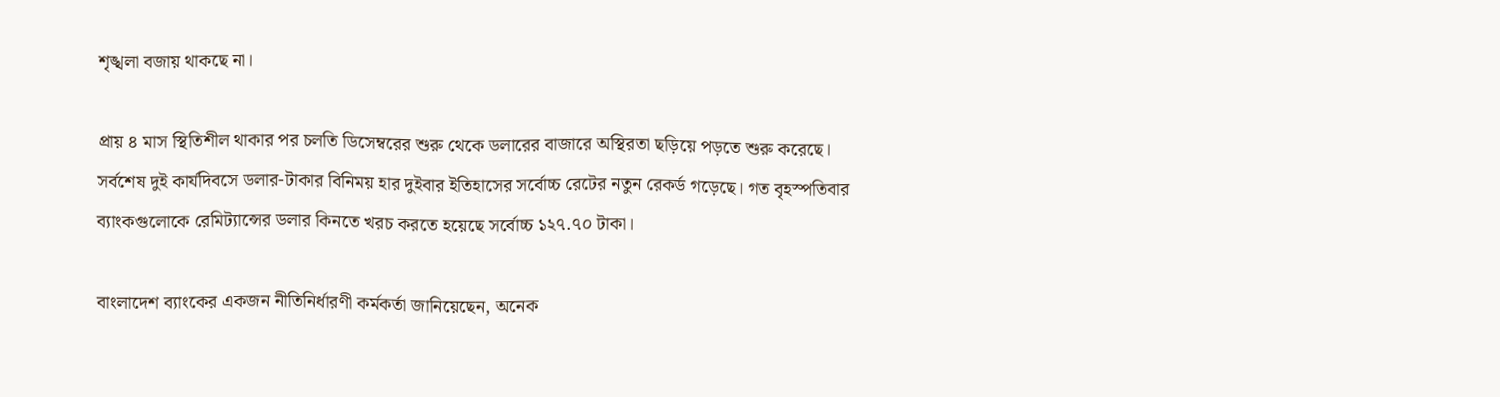শৃঙ্খলা বজায় থাকছে না।

প্রায় ৪ মাস স্থিতিশীল থাকার পর চলতি ডিসেম্বরের শুরু থেকে ডলারের বাজারে অস্থিরতা ছড়িয়ে পড়তে শুরু করেছে। সর্বশেষ দুই কার্যদিবসে ডলার-টাকার বিনিময় হার দুইবার ইতিহাসের সর্বোচ্চ রেটের নতুন রেকর্ড গড়েছে। গত বৃহস্পতিবার ব্যাংকগুলোকে রেমিট্যান্সের ডলার কিনতে খরচ করতে হয়েছে সর্বোচ্চ ১২৭.৭০ টাকা।

বাংলাদেশ ব্যাংকের একজন নীতিনির্ধারণী কর্মকর্তা জানিয়েছেন, অনেক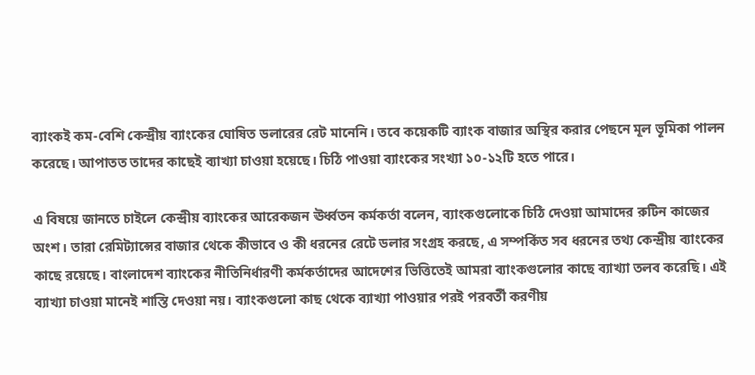ব্যাংকই কম-বেশি কেন্দ্রীয় ব্যাংকের ঘোষিত ডলারের রেট মানেনি। তবে কয়েকটি ব্যাংক বাজার অস্থির করার পেছনে মূল ভূমিকা পালন করেছে। আপাতত তাদের কাছেই ব্যাখ্যা চাওয়া হয়েছে। চিঠি পাওয়া ব্যাংকের সংখ্যা ১০-১২টি হতে পারে।

এ বিষয়ে জানতে চাইলে কেন্দ্রীয় ব্যাংকের আরেকজন ঊর্ধ্বতন কর্মকর্তা বলেন, ব্যাংকগুলোকে চিঠি দেওয়া আমাদের রুটিন কাজের অংশ। তারা রেমিট্যান্সের বাজার থেকে কীভাবে ও কী ধরনের রেটে ডলার সংগ্রহ করছে, এ সম্পর্কিত সব ধরনের তথ্য কেন্দ্রীয় ব্যাংকের কাছে রয়েছে। বাংলাদেশ ব্যাংকের নীতিনির্ধারণী কর্মকর্তাদের আদেশের ভিত্তিতেই আমরা ব্যাংকগুলোর কাছে ব্যাখ্যা তলব করেছি। এই ব্যাখ্যা চাওয়া মানেই শাস্তি দেওয়া নয়। ব্যাংকগুলো কাছ থেকে ব্যাখ্যা পাওয়ার পরই পরবর্তী করণীয়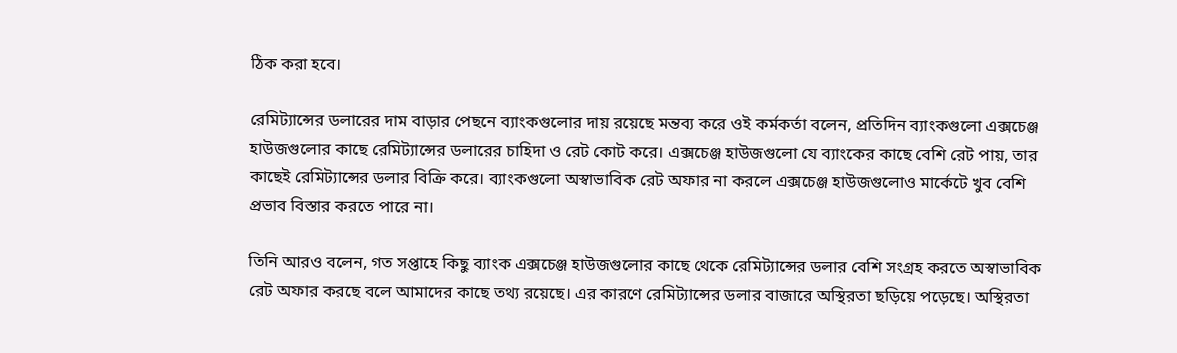ঠিক করা হবে।

রেমিট্যান্সের ডলারের দাম বাড়ার পেছনে ব্যাংকগুলোর দায় রয়েছে মন্তব্য করে ওই কর্মকর্তা বলেন, প্রতিদিন ব্যাংকগুলো এক্সচেঞ্জ হাউজগুলোর কাছে রেমিট্যান্সের ডলারের চাহিদা ও রেট কোট করে। এক্সচেঞ্জ হাউজগুলো যে ব্যাংকের কাছে বেশি রেট পায়, তার কাছেই রেমিট্যান্সের ডলার বিক্রি করে। ব্যাংকগুলো অস্বাভাবিক রেট অফার না করলে এক্সচেঞ্জ হাউজগুলোও মার্কেটে খুব বেশি প্রভাব বিস্তার করতে পারে না।

তিনি আরও বলেন, গত সপ্তাহে কিছু ব্যাংক এক্সচেঞ্জ হাউজগুলোর কাছে থেকে রেমিট্যান্সের ডলার বেশি সংগ্রহ করতে অস্বাভাবিক রেট অফার করছে বলে আমাদের কাছে তথ্য রয়েছে। এর কারণে রেমিট্যান্সের ডলার বাজারে অস্থিরতা ছড়িয়ে পড়েছে। অস্থিরতা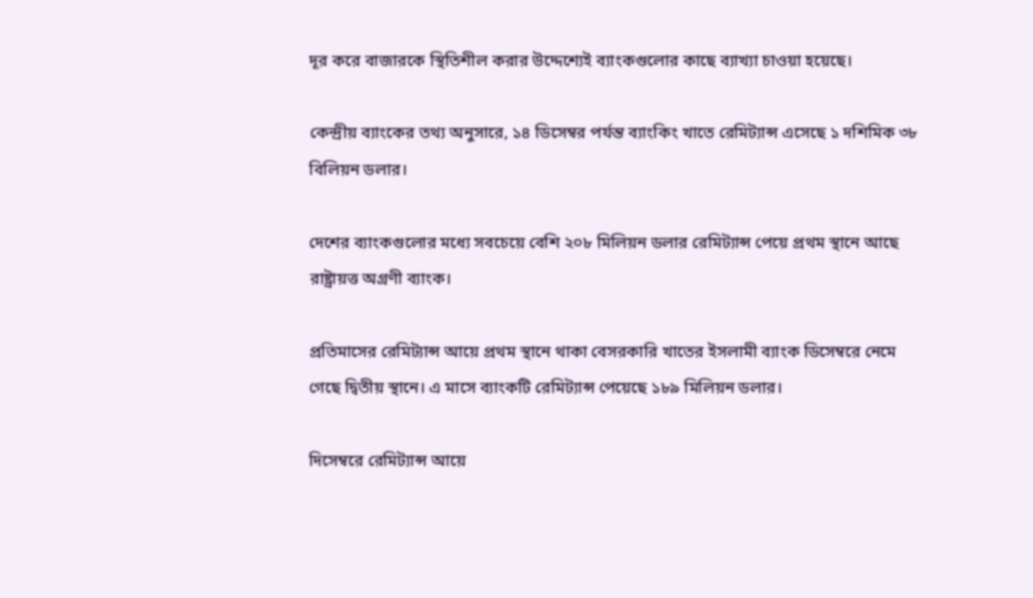দূর করে বাজারকে স্থিতিশীল করার উদ্দেশ্যেই ব্যাংকগুলোর কাছে ব্যাখ্যা চাওয়া হয়েছে।

কেন্দ্রীয় ব্যাংকের তথ্য অনুসারে, ১৪ ডিসেম্বর পর্যন্ত ব্যাংকিং খাতে রেমিট্যান্স এসেছে ১ দশিমিক ৩৮ বিলিয়ন ডলার।

দেশের ব্যাংকগুলোর মধ্যে সবচেয়ে বেশি ২০৮ মিলিয়ন ডলার রেমিট্যান্স পেয়ে প্রথম স্থানে আছে রাষ্ট্রায়ত্ত অগ্রণী ব্যাংক।

প্রতিমাসের রেমিট্যান্স আয়ে প্রথম স্থানে থাকা বেসরকারি খাতের ইসলামী ব্যাংক ডিসেম্বরে নেমে গেছে দ্বিতীয় স্থানে। এ মাসে ব্যাংকটি রেমিট্যান্স পেয়েছে ১৮৯ মিলিয়ন ডলার।

দিসেম্বরে রেমিট্যান্স আয়ে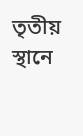তৃতীয় স্থানে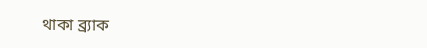থাকা ব্র্যাক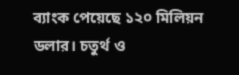ব্যাংক পেয়েছে ১২০ মিলিয়ন ডলার। চতুর্থ ও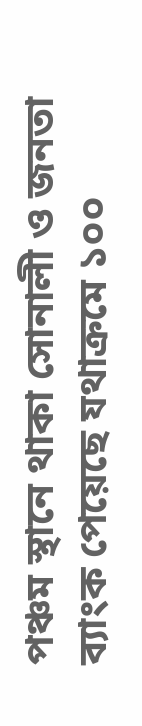পঞ্চম স্থানে থাকা সোনালী ও জনতা ব্যাংক পেয়েছে যথাক্রমে ১০০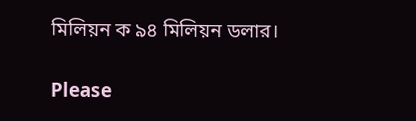মিলিয়ন ক ৯৪ মিলিয়ন ডলার।

Please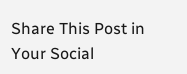Share This Post in Your Social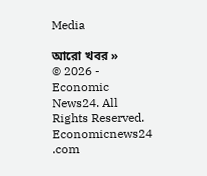Media

আরো খবর »
© 2026 - Economic News24. All Rights Reserved.
Economicnews24 .com